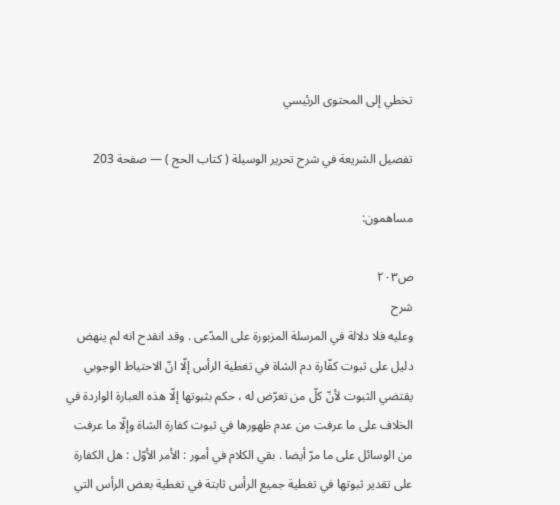تخطي إلى المحتوى الرئيسي

تفصيل الشريعة في شرح تحرير الوسيلة ( كتاب الحج ) — صفحة 203

مساهمون:

ص٢٠٣
شرح
وعليه فلا دلالة في المرسلة المزبورة على المدّعى . وقد انقدح انه لم ينهض دليل على ثبوت كفّارة دم الشاة في تغطية الرأس إلّا انّ الاحتياط الوجوبي يقتضي الثبوت لأنّ كلّ من تعرّض له ، حكم بثبوتها إلّا هذه العبارة الواردة في الخلاف على ما عرفت من عدم ظهورها في ثبوت كفارة الشاة وإلّا ما عرفت من الوسائل على ما مرّ أيضا . بقي الكلام في أمور : الأمر الأوّل : هل الكفارة على تقدير ثبوتها في تغطية جميع الرأس ثابتة في تغطية بعض الرأس التي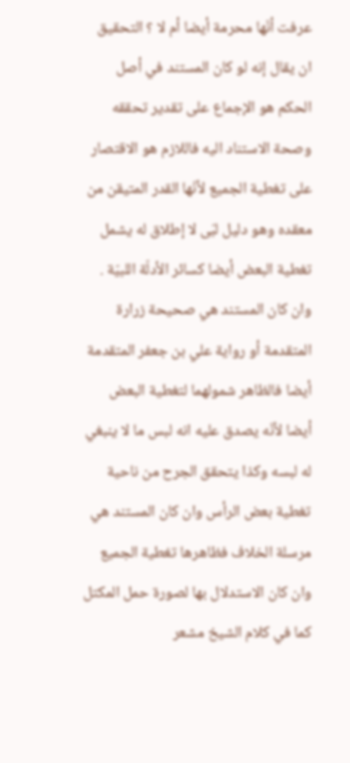عرفت أنّها محرمة أيضا أم لا ؟ التحقيق ان يقال إنه لو كان المستند في أصل الحكم هو الإجماع على تقدير تحققه وصحة الاستناد اليه فاللازم هو الاقتصار على تغطية الجميع لأنّها القدر المتيقن من معقده وهو دليل لبّى لا إطلاق له يشمل تغطية البعض أيضا كسائر الأدلّة اللبيّة . وان كان المستند هي صحيحة زرارة المتقدمة أو رواية علي بن جعفر المتقدمة أيضا فالظاهر شمولهما لتغطية البعض أيضا لأنّه يصدق عليه انه لبس ما لا ينبغي له لبسه وكذا يتحقق الجرح من ناحية تغطية بعض الرأس وان كان المستند هي مرسلة الخلاف فظاهرها تغطية الجميع وان كان الاستدلال بها لصورة حمل المكتل كما في كلام الشيخ مشعر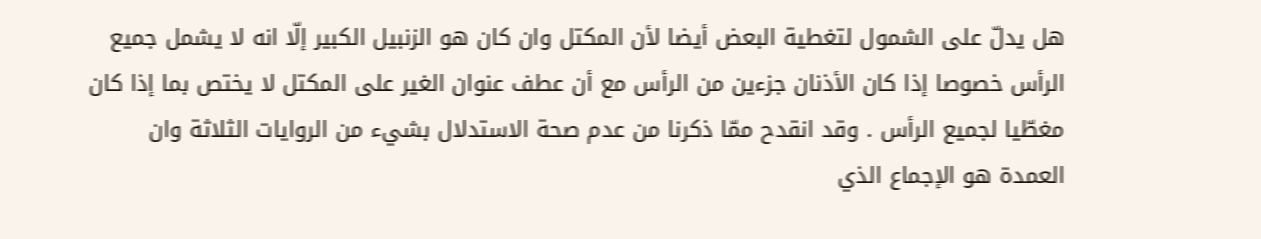هل يدلّ على الشمول لتغطية البعض أيضا لأن المكتل وان كان هو الزنبيل الكبير إلّا انه لا يشمل جميع الرأس خصوصا إذا كان الأذنان جزءين من الرأس مع أن عطف عنوان الغير على المكتل لا يختص بما إذا كان مغطّيا لجميع الرأس . وقد انقدح ممّا ذكرنا من عدم صحة الاستدلال بشيء من الروايات الثلاثة وان العمدة هو الإجماع الذي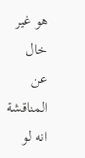هو غير خال عن المناقشة انه لو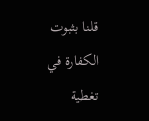قلنا بثبوت الكفارة في تغطية